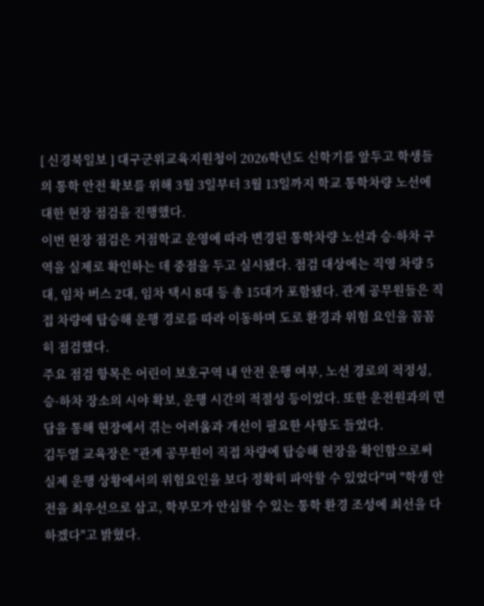[ 신경북일보 ] 대구군위교육지원청이 2026학년도 신학기를 앞두고 학생들의 통학 안전 확보를 위해 3월 3일부터 3월 13일까지 학교 통학차량 노선에 대한 현장 점검을 진행했다.
이번 현장 점검은 거점학교 운영에 따라 변경된 통학차량 노선과 승·하차 구역을 실제로 확인하는 데 중점을 두고 실시됐다. 점검 대상에는 직영 차량 5대, 임차 버스 2대, 임차 택시 8대 등 총 15대가 포함됐다. 관계 공무원들은 직접 차량에 탑승해 운행 경로를 따라 이동하며 도로 환경과 위험 요인을 꼼꼼히 점검했다.
주요 점검 항목은 어린이 보호구역 내 안전 운행 여부, 노선 경로의 적정성, 승·하차 장소의 시야 확보, 운행 시간의 적절성 등이었다. 또한 운전원과의 면담을 통해 현장에서 겪는 어려움과 개선이 필요한 사항도 들었다.
김두열 교육장은 "관계 공무원이 직접 차량에 탑승해 현장을 확인함으로써 실제 운행 상황에서의 위험요인을 보다 정확히 파악할 수 있었다"며 "학생 안전을 최우선으로 삼고, 학부모가 안심할 수 있는 통학 환경 조성에 최선을 다하겠다"고 밝혔다.